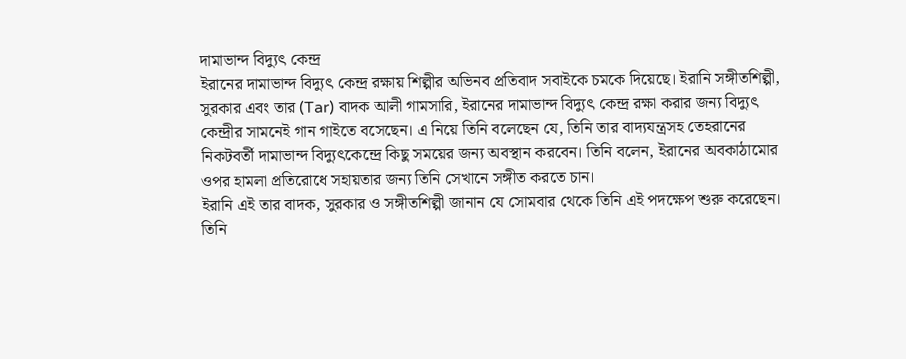দামাভান্দ বিদ্যুৎ কেন্দ্র
ইরানের দামাভান্দ বিদ্যুৎ কেন্দ্র রক্ষায় শিল্পীর অভিনব প্রতিবাদ সবাইকে চমকে দিয়েছে। ইরানি সঙ্গীতশিল্পী, সুরকার এবং তার (Tar) বাদক আলী গামসারি, ইরানের দামাভান্দ বিদ্যুৎ কেন্দ্র রক্ষা করার জন্য বিদ্যুৎ কেন্দ্রীর সামনেই গান গাইতে বসেছেন। এ নিয়ে তিনি বলেছেন যে, তিনি তার বাদ্যযন্ত্রসহ তেহরানের নিকটবর্তী দামাভান্দ বিদ্যুৎকেন্দ্রে কিছু সময়ের জন্য অবস্থান করবেন। তিনি বলেন, ইরানের অবকাঠামোর ওপর হামলা প্রতিরোধে সহায়তার জন্য তিনি সেখানে সঙ্গীত করতে চান।
ইরানি এই তার বাদক, সুরকার ও সঙ্গীতশিল্পী জানান যে সোমবার থেকে তিনি এই পদক্ষেপ শুরু করেছেন। তিনি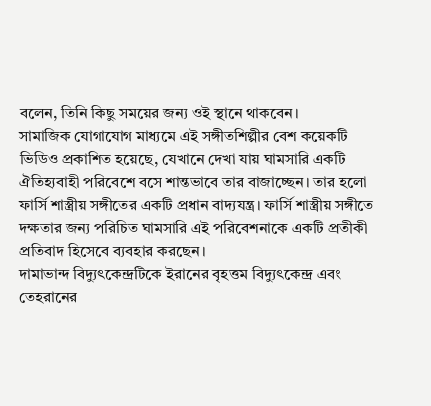বলেন, তিনি কিছু সময়ের জন্য ওই স্থানে থাকবেন।
সামাজিক যোগাযোগ মাধ্যমে এই সঙ্গীতশিল্পীর বেশ কয়েকটি ভিডিও প্রকাশিত হয়েছে, যেখানে দেখা যায় ঘামসারি একটি ঐতিহ্যবাহী পরিবেশে বসে শান্তভাবে তার বাজাচ্ছেন। তার হলো ফার্সি শাস্ত্রীয় সঙ্গীতের একটি প্রধান বাদ্যযন্ত্র। ফার্সি শাস্ত্রীয় সঙ্গীতে দক্ষতার জন্য পরিচিত ঘামসারি এই পরিবেশনাকে একটি প্রতীকী প্রতিবাদ হিসেবে ব্যবহার করছেন।
দামাভান্দ বিদ্যুৎকেন্দ্রটিকে ইরানের বৃহত্তম বিদ্যুৎকেন্দ্র এবং তেহরানের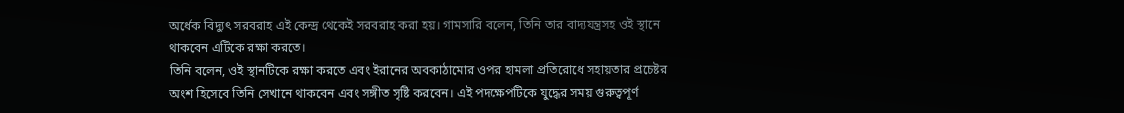অর্ধেক বিদ্যুৎ সরবরাহ এই কেন্দ্র থেকেই সরবরাহ করা হয়। গামসারি বলেন, তিনি তার বাদ্যযন্ত্রসহ ওই স্থানে থাকবেন এটিকে রক্ষা করতে।
তিনি বলেন, ওই স্থানটিকে রক্ষা করতে এবং ইরানের অবকাঠামোর ওপর হামলা প্রতিরোধে সহায়তার প্রচেষ্টর অংশ হিসেবে তিনি সেখানে থাকবেন এবং সঙ্গীত সৃষ্টি করবেন। এই পদক্ষেপটিকে যুদ্ধের সময় গুরুত্বপূর্ণ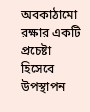অবকাঠামো রক্ষার একটি প্রচেষ্টা হিসেবে উপস্থাপন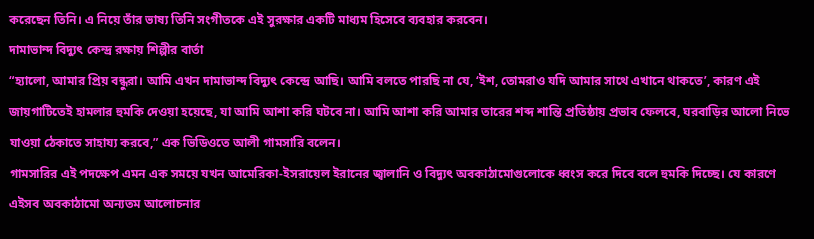করেছেন তিনি। এ নিয়ে তাঁর ভাষ্য তিনি সংগীতকে এই সুরক্ষার একটি মাধ্যম হিসেবে ব্যবহার করবেন।
দামাভান্দ বিদ্যুৎ কেন্দ্র রক্ষায় শিল্পীর বার্তা
“হ্যালো, আমার প্রিয় বন্ধুরা। আমি এখন দামাভান্দ বিদ্যুৎ কেন্দ্রে আছি। আমি বলতে পারছি না যে, ‘ইশ, তোমরাও যদি আমার সাথে এখানে থাকতে’, কারণ এই জায়গাটিতেই হামলার হুমকি দেওয়া হয়েছে, যা আমি আশা করি ঘটবে না। আমি আশা করি আমার তারের শব্দ শান্তি প্রতিষ্ঠায় প্রভাব ফেলবে, ঘরবাড়ির আলো নিভে যাওয়া ঠেকাতে সাহায্য করবে,” এক ভিডিওতে আলী গামসারি বলেন।
গামসারির এই পদক্ষেপ এমন এক সময়ে যখন আমেরিকা-ইসরায়েল ইরানের জ্বালানি ও বিদ্যুৎ অবকাঠামোগুলোকে ধ্বংস করে দিবে বলে হুমকি দিচ্ছে। যে কারণে এইসব অবকাঠামো অন্যতম আলোচনার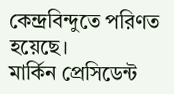কেন্দ্রবিন্দুতে পরিণত হয়েছে।
মার্কিন প্রেসিডেন্ট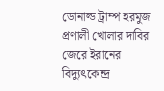ডোনাল্ড ট্রাম্প হরমুজ প্রণালী খোলার দাবির জেরে ইরানের বিদ্যুৎকেন্দ্র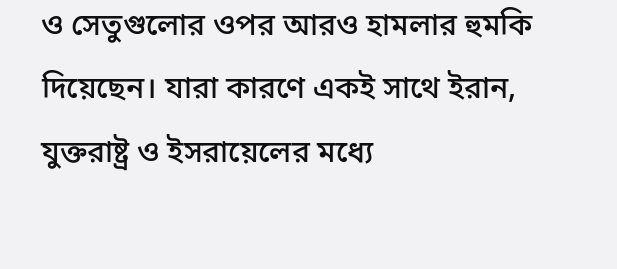ও সেতুগুলোর ওপর আরও হামলার হুমকি দিয়েছেন। যারা কারণে একই সাথে ইরান, যুক্তরাষ্ট্র ও ইসরায়েলের মধ্যে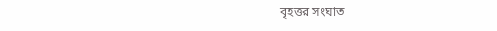বৃহত্তর সংঘাত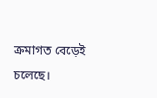ক্রমাগত বেড়েই চলেছে।